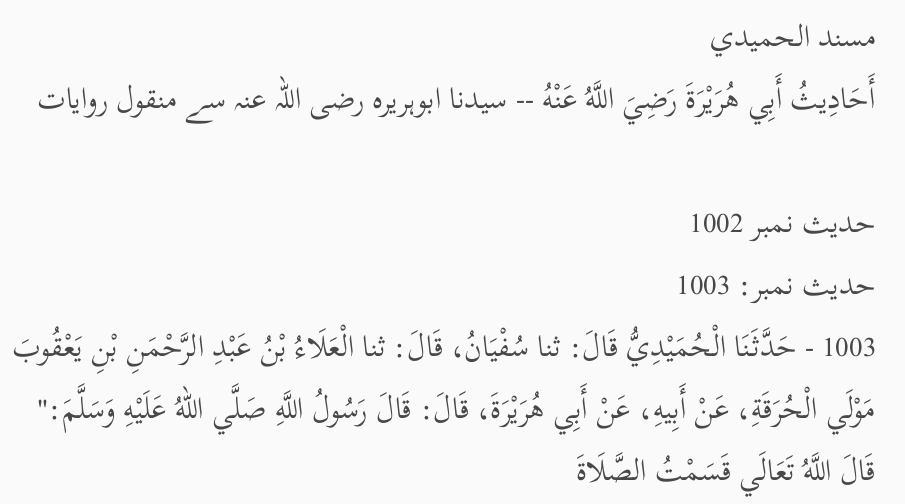مسند الحميدي
أَحَادِيثُ أَبِي هُرَيْرَةَ رَضِيَ اللَّهُ عَنْهُ -- سیدنا ابوہریرہ رضی اللہ عنہ سے منقول روایات

حدیث نمبر 1002
حدیث نمبر: 1003
1003 - حَدَّثَنَا الْحُمَيْدِيُّ قَالَ: ثنا سُفْيَانُ، قَالَ: ثنا الْعَلَاءُ بْنُ عَبْدِ الرَّحْمَنِ بْنِ يَعْقُوبَ مَوْلَي الْحُرَقَةِ، عَنْ أَبِيهِ، عَنْ أَبِي هُرَيْرَةَ، قَالَ: قَالَ رَسُولُ اللَّهِ صَلَّي اللهُ عَلَيْهِ وَسَلَّمَ:" قَالَ اللَّهُ تَعَالَي قَسَمْتُ الصَّلَاةَ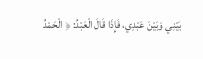بَيْنِي وَبَيْنَ عَبْدِي، فَإِذَا قَالَ الْعَبْدُ: ﴿ الْحَمْدُ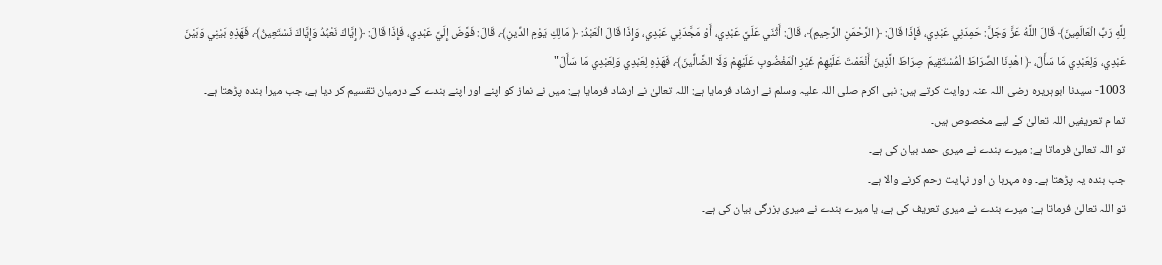لِلَّهِ رَبِّ الْعَالَمِينَ﴾ قَالَ اللَّهُ عَزَّ وَجَلَّ: حَمِدَنِي عَبْدِي، فَإِذَا قَالَ: ﴿ الرَّحْمَنِ الرَّحِيمِ﴾، قَالَ: أَثْنَي عَلَيَّ عَبْدِي، أَوْ مَجَّدَنِي عَبْدِي، وَإِذَا قَالَ الْعَبْدُ: ﴿ مَالِكِ يَوْمِ الدِّينِ﴾، قَالَ: فَوَّضَ إِلَيَّ عَبْدِي، فَإِذَا قَالَ: ﴿ إِيَّاكَ نَعْبُدُ وَإِيَّاكَ نَسْتَعِينُ﴾، فَهَذِهِ بَيْنِي وَبَيْنَ عَبْدِي، وَلِعَبْدِي مَا سَأَلَ، ﴿ اهْدِنَا الصِّرَاطَ الْمُسْتَقِيمَ صِرَاطَ الَّذِينَ أَنْعَمْتَ عَلَيْهِمْ غَيْرِ الْمَغْضُوبِ عَلَيْهِمْ وَلَا الضَّالِّينَ﴾، فَهَذِهِ لِعَبْدِي وَلِعَبْدِي مَا سَأَلَ"
1003- سیدنا ابوہریرہ رضی اللہ عنہ روایت کرتے ہیں: نبی اکرم صلی اللہ علیہ وسلم نے ارشاد فرمایا ہے: اللہ تعالیٰ نے ارشاد فرمایا ہے: میں نے نماز کو اپنے اور اپنے بندے کے درمیان تقسیم کر دیا ہے، جب میرا بندہ پڑھتا ہے۔
تما م تعریفیں اللہ تعالیٰ کے لیے مخصوص ہیں۔
تو اللہ تعالیٰ فرماتا ہے: میرے بندے نے میری حمد بیان کی ہے۔
جب بندہ یہ پڑھتا ہے۔ وہ مہربا ن اور نہایت رحم کرنے والا ہے۔
تو اللہ تعالیٰ فرماتا ہے: میرے بندے نے میری تعریف کی ہے، یا میرے بندے نے میری بزرگی بیان کی ہے۔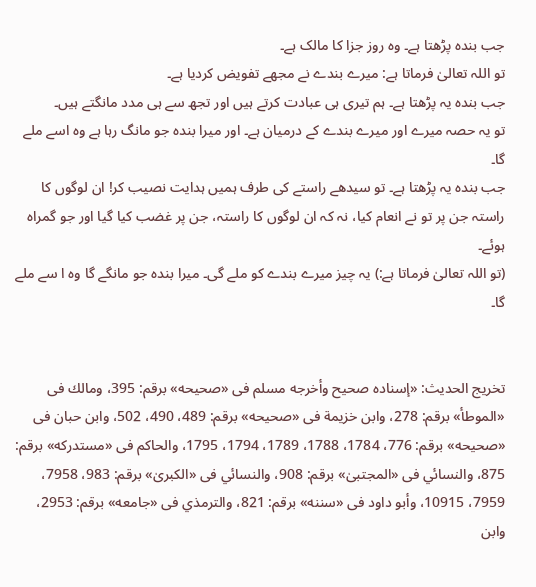جب بندہ پڑھتا ہے۔ وہ روز جزا کا مالک ہے۔
تو اللہ تعالیٰ فرماتا ہے: میرے بندے نے مجھے تفویض کردیا ہے۔
جب بندہ یہ پڑھتا ہے۔ ہم تیری ہی عبادت کرتے ہیں اور تجھ سے ہی مدد مانگتے ہیں۔
تو یہ حصہ میرے اور میرے بندے کے درمیان ہے۔ اور میرا بندہ جو مانگ رہا ہے وہ اسے ملے گا۔
جب بندہ یہ پڑھتا ہے۔ تو سیدھے راستے کی طرف ہمیں ہدایت نصیب کر! ان لوگوں کا راستہ جن پر تو نے انعام کیا، نہ کہ ان لوگوں کا راستہ، جن پر غضب کیا گیا اور جو گمراہ ہوئے۔
(تو اللہ تعالیٰ فرماتا ہے:) یہ چیز میرے بندے کو ملے گی۔ میرا بندہ جو مانگے گا وہ ا سے ملے گا۔


تخریج الحدیث: «إسناده صحيح وأخرجه مسلم فى «صحيحه» برقم: 395، ومالك فى «الموطأ» برقم: 278، وابن خزيمة فى «صحيحه» برقم: 489، 490، 502، وابن حبان فى «صحيحه» برقم: 776، 1784، 1788، 1789، 1794، 1795، والحاكم فى «مستدركه» برقم: 875، والنسائي فى «المجتبیٰ» برقم: 908، والنسائي فى «الكبریٰ» برقم: 983، 7958، 7959، 10915، وأبو داود فى «سننه» برقم: 821، والترمذي فى «جامعه» برقم: 2953، وابن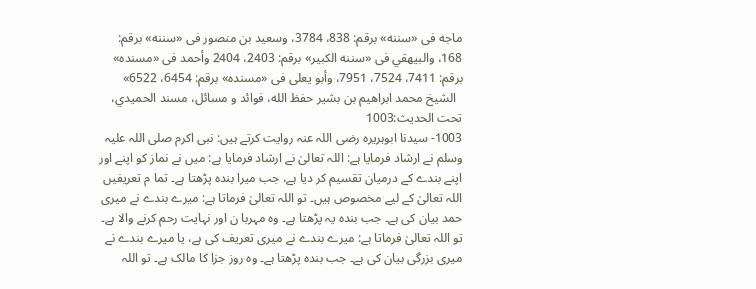ماجه فى «سننه» برقم: 838، 3784، وسعيد بن منصور فى «سننه» برقم: 168، والبيهقي فى «سننه الكبير» برقم: 2403، 2404 وأحمد فى «مسنده» برقم: 7411، 7524، 7951، وأبو يعلى فى «مسنده» برقم: 6454، 6522»
  الشيخ محمد ابراهيم بن بشير حفظ الله، فوائد و مسائل، مسند الحميدي، تحت الحديث:1003
1003- سیدنا ابوہریرہ رضی اللہ عنہ روایت کرتے ہیں: نبی اکرم صلی اللہ علیہ وسلم نے ارشاد فرمایا ہے: اللہ تعالیٰ نے ارشاد فرمایا ہے: میں نے نماز کو اپنے اور اپنے بندے کے درمیان تقسیم کر دیا ہے، جب میرا بندہ پڑھتا ہے۔ تما م تعریفیں اللہ تعالیٰ کے لیے مخصوص ہیں۔ تو اللہ تعالیٰ فرماتا ہے: میرے بندے نے میری حمد بیان کی ہے۔ جب بندہ یہ پڑھتا ہے۔ وہ مہربا ن اور نہایت رحم کرنے والا ہے۔ تو اللہ تعالیٰ فرماتا ہے: میرے بندے نے میری تعریف کی ہے، یا میرے بندے نے میری بزرگی بیان کی ہے۔ جب بندہ پڑھتا ہے۔ وہ روز جزا کا مالک ہے۔ تو اللہ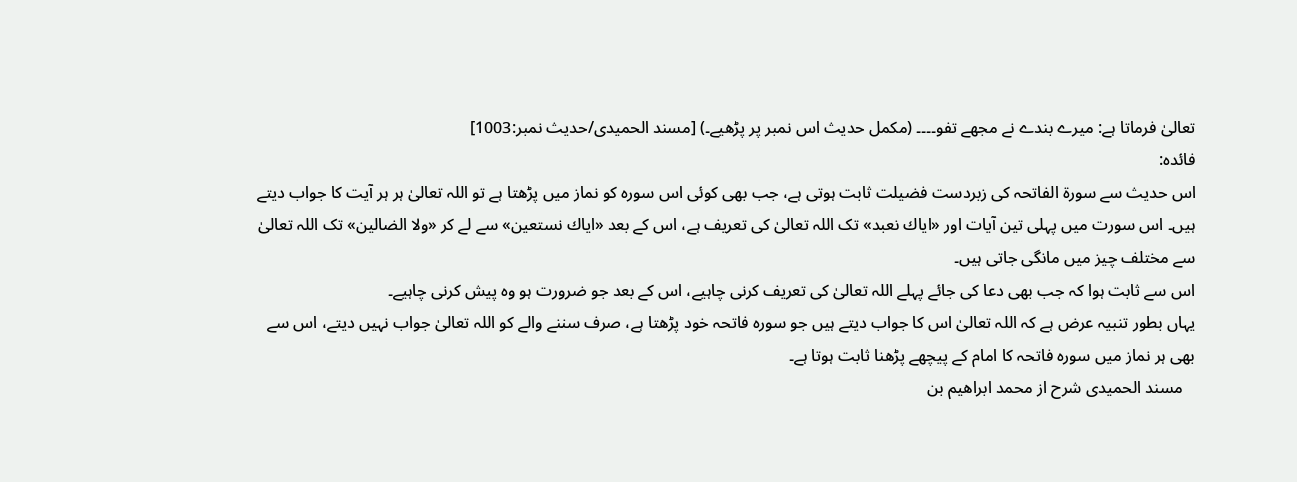تعالیٰ فرماتا ہے: میرے بندے نے مجھے تفو۔۔۔۔ (مکمل حدیث اس نمبر پر پڑھیے۔) [مسند الحمیدی/حدیث نمبر:1003]
فائدہ:
اس حدیث سے سورۃ الفاتحہ کی زبردست فضیلت ثابت ہوتی ہے، جب بھی کوئی اس سورہ کو نماز میں پڑھتا ہے تو اللہ تعالیٰ ہر ہر آیت کا جواب دیتے ہیں۔ اس سورت میں پہلی تین آیات اور «اياك نعبد» تک اللہ تعالیٰ کی تعریف ہے، اس کے بعد «اياك نستعين» سے لے کر «ولا الضالين» تک اللہ تعالیٰ سے مختلف چیز میں مانگی جاتی ہیں۔
اس سے ثابت ہوا کہ جب بھی دعا کی جائے پہلے اللہ تعالیٰ کی تعریف کرنی چاہیے، اس کے بعد جو ضرورت ہو وہ پیش کرنی چاہیے۔
یہاں بطور تنبیہ عرض ہے کہ اللہ تعالیٰ اس کا جواب دیتے ہیں جو سورہ فاتحہ خود پڑھتا ہے، صرف سننے والے کو اللہ تعالیٰ جواب نہیں دیتے، اس سے بھی ہر نماز میں سورہ فاتحہ کا امام کے پیچھے پڑھنا ثابت ہوتا ہے۔
   مسند الحمیدی شرح از محمد ابراهيم بن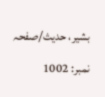بشير، حدیث/صفحہ نمبر: 1002